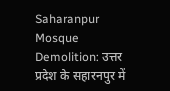Saharanpur Mosque Demolition: उत्तर प्रदेश के सहारनपुर में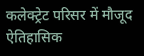कलेक्ट्रेट परिसर में मौजूद ऐतिहासिक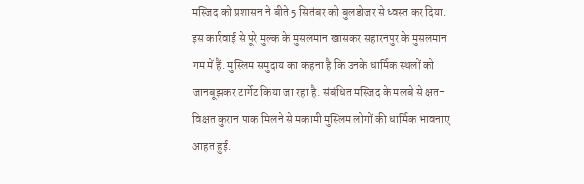मस्जिद को प्रशासन ने बीते 5 सितंबर को बुलडोजर से ध्वस्त कर दिया. इस कार्रवाई से पूरे मुल्क के मुसलमान खासकर सहारनपुर के मुसलमान गम में हैं. मुस्लिम समुदाय का कहना है कि उनके धार्मिक स्थलों को जानबूझकर टार्गेट किया जा रहा है. संबंधित मस्जिद के मलबे से क्षत-विक्षत कुरान पाक मिलने से मकामी मुस्लिम लोगों की धार्मिक भावनाए आहत हुई.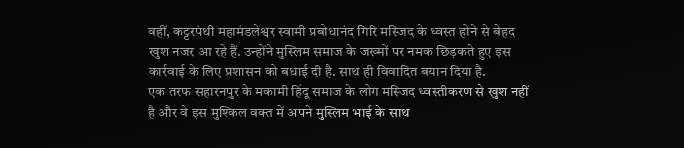वहीं, कट्टरपंथी महामंडलेश्वर स्वामी प्रबोधानंद गिरि मस्जिद के ध्वस्त होने से बेहद खुश नजर आ रहे हैं. उन्होंने मुस्लिम समाज के जख्मों पर नमक छिड़कते हुए इस कार्रवाई के लिए प्रशासन को बधाई दी है. साथ ही विवादित बयान दिया है.
एक तरफ सहारनपुर के मकामी हिंदू समाज के लोग मस्जिद ध्वस्तीकरण से खुश नहीं है और वे इस मुश्किल वक्त में अपने मुस्लिम भाई के साथ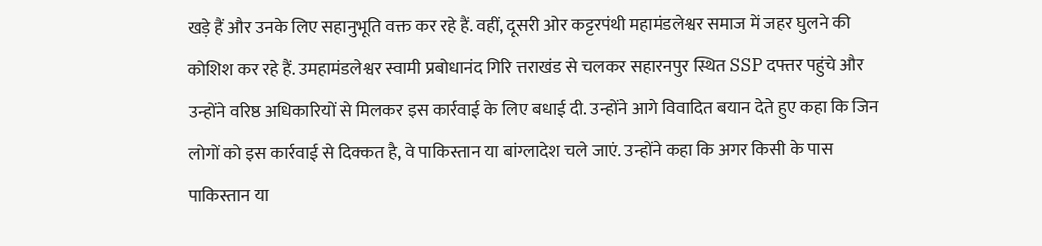खड़े हैं और उनके लिए सहानुभूति वक्त कर रहे हैं. वहीं, दूसरी ओर कट्टरपंथी महामंडलेश्वर समाज में जहर घुलने की कोशिश कर रहे हैं. उमहामंडलेश्वर स्वामी प्रबोधानंद गिरि त्तराखंड से चलकर सहारनपुर स्थित SSP दफ्तर पहुंचे और उन्होंने वरिष्ठ अधिकारियों से मिलकर इस कार्रवाई के लिए बधाई दी. उन्होंने आगे विवादित बयान देते हुए कहा कि जिन लोगों को इस कार्रवाई से दिक्कत है, वे पाकिस्तान या बांग्लादेश चले जाएं. उन्होंने कहा कि अगर किसी के पास पाकिस्तान या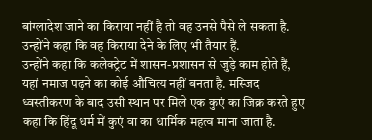बांग्लादेश जाने का किराया नहीं है तो वह उनसे पैसे ले सकता है. उन्होंने कहा कि वह किराया देने के लिए भी तैयार हैं.
उन्होंने कहा कि कलेक्ट्रेट में शासन-प्रशासन से जुड़े काम होते हैं, यहां नमाज पढ़ने का कोई औचित्य नहीं बनता है. मस्जिद ध्वस्तीकरण के बाद उसी स्थान पर मिले एक कुएं का जिक्र करते हुए कहा कि हिंदू धर्म में कुएं वा का धार्मिक महत्व माना जाता है.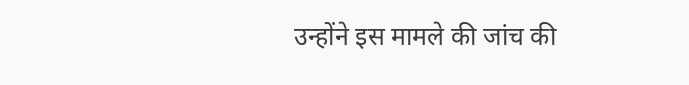उन्होंने इस मामले की जांच की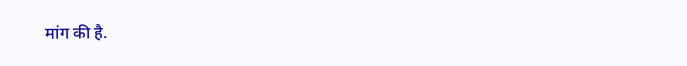मांग की है.